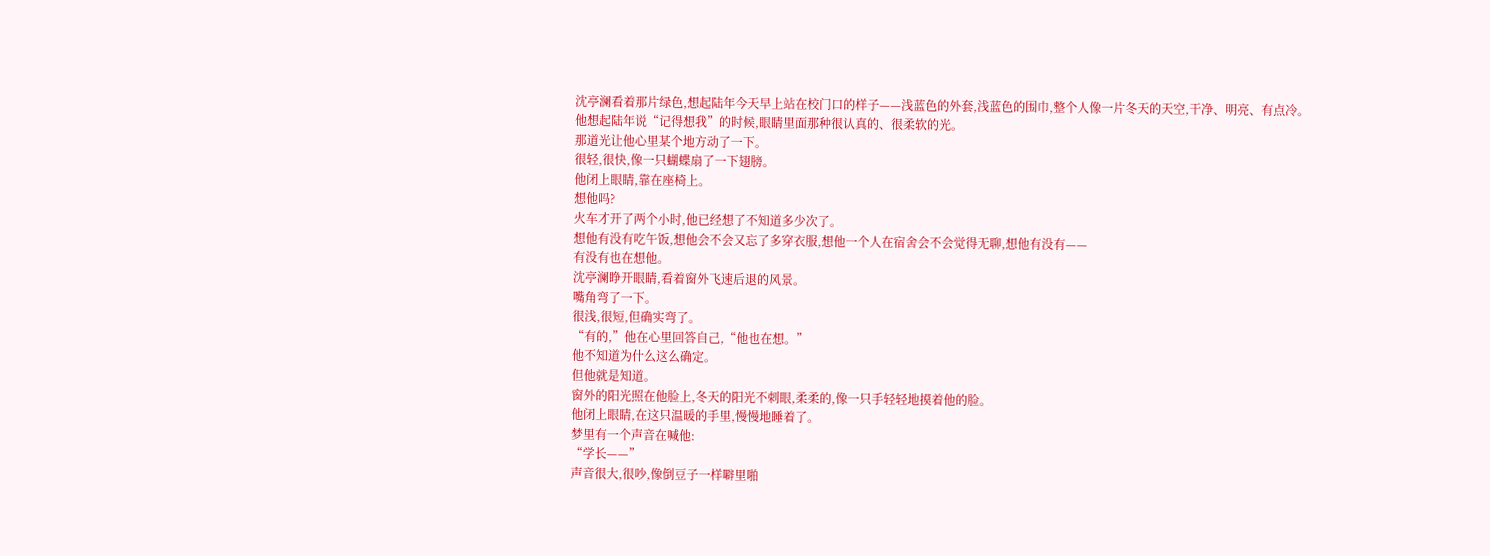沈亭澜看着那片绿色,想起陆年今天早上站在校门口的样子——浅蓝色的外套,浅蓝色的围巾,整个人像一片冬天的天空,干净、明亮、有点冷。
他想起陆年说“记得想我”的时候,眼睛里面那种很认真的、很柔软的光。
那道光让他心里某个地方动了一下。
很轻,很快,像一只蝴蝶扇了一下翅膀。
他闭上眼睛,靠在座椅上。
想他吗?
火车才开了两个小时,他已经想了不知道多少次了。
想他有没有吃午饭,想他会不会又忘了多穿衣服,想他一个人在宿舍会不会觉得无聊,想他有没有——
有没有也在想他。
沈亭澜睁开眼睛,看着窗外飞速后退的风景。
嘴角弯了一下。
很浅,很短,但确实弯了。
“有的,”他在心里回答自己,“他也在想。”
他不知道为什么这么确定。
但他就是知道。
窗外的阳光照在他脸上,冬天的阳光不刺眼,柔柔的,像一只手轻轻地摸着他的脸。
他闭上眼睛,在这只温暖的手里,慢慢地睡着了。
梦里有一个声音在喊他:
“学长——”
声音很大,很吵,像倒豆子一样噼里啪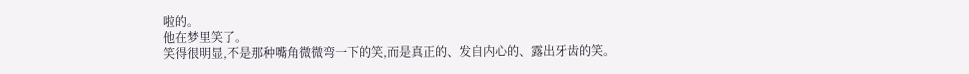啦的。
他在梦里笑了。
笑得很明显,不是那种嘴角微微弯一下的笑,而是真正的、发自内心的、露出牙齿的笑。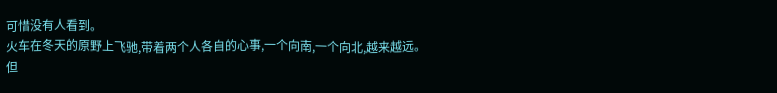可惜没有人看到。
火车在冬天的原野上飞驰,带着两个人各自的心事,一个向南,一个向北,越来越远。
但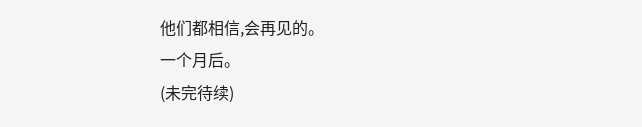他们都相信,会再见的。
一个月后。
(未完待续)